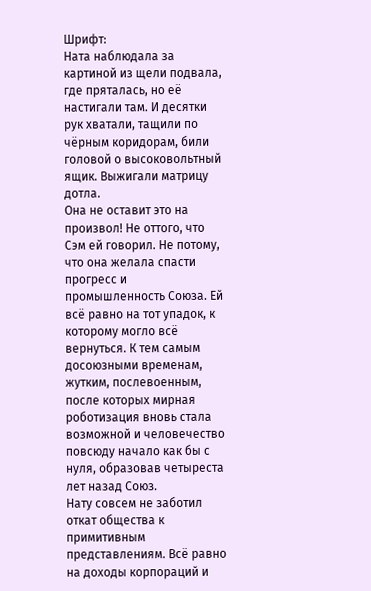Шрифт:
Ната наблюдала за картиной из щели подвала, где пряталась, но её настигали там. И десятки рук хватали, тащили по чёрным коридорам, били головой о высоковольтный ящик. Выжигали матрицу дотла.
Она не оставит это на произвол! Не оттого, что Сэм ей говорил. Не потому, что она желала спасти прогресс и промышленность Союза. Ей всё равно на тот упадок, к которому могло всё вернуться. К тем самым досоюзными временам, жутким, послевоенным, после которых мирная роботизация вновь стала возможной и человечество повсюду начало как бы с нуля, образовав четыреста лет назад Союз.
Нату совсем не заботил откат общества к примитивным представлениям. Всё равно на доходы корпораций и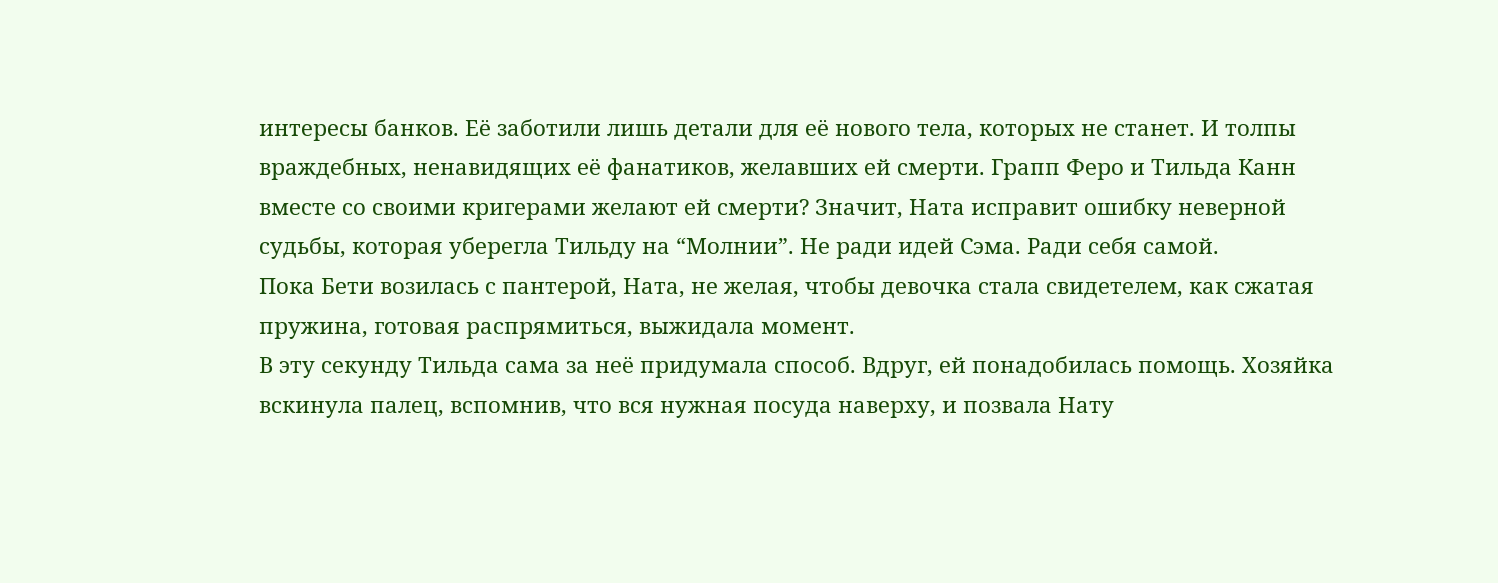интересы банков. Её заботили лишь детали для её нового тела, которых не станет. И толпы враждебных, ненавидящих её фанатиков, желавших ей смерти. Грапп Феро и Тильда Канн вместе со своими кригерами желают ей смерти? Значит, Ната исправит ошибку неверной судьбы, которая уберегла Тильду на “Молнии”. Не ради идей Сэма. Ради себя самой.
Пока Бети возилась с пантерой, Ната, не желая, чтобы девочка стала свидетелем, как сжатая пружина, готовая распрямиться, выжидала момент.
В эту секунду Тильда сама за неё придумала способ. Вдруг, ей понадобилась помощь. Хозяйка вскинула палец, вспомнив, что вся нужная посуда наверху, и позвала Нату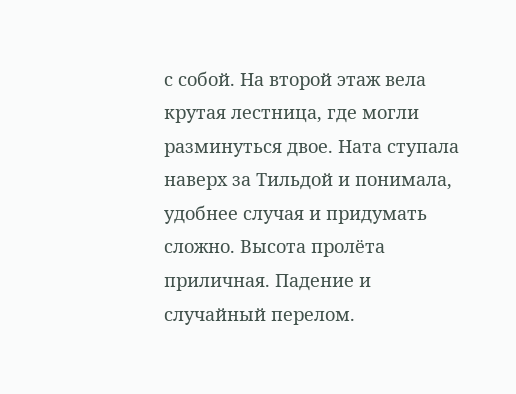с собой. На второй этаж вела крутая лестница, где могли разминуться двое. Ната ступала наверх за Тильдой и понимала, удобнее случая и придумать сложно. Высота пролёта приличная. Падение и случайный перелом.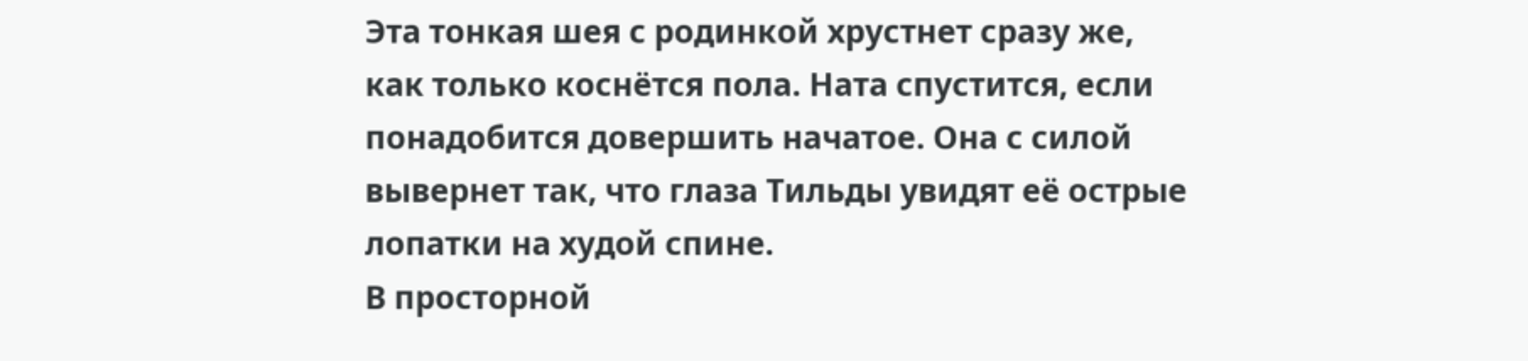Эта тонкая шея с родинкой хрустнет сразу же, как только коснётся пола. Ната спустится, если понадобится довершить начатое. Она с силой вывернет так, что глаза Тильды увидят её острые лопатки на худой спине.
В просторной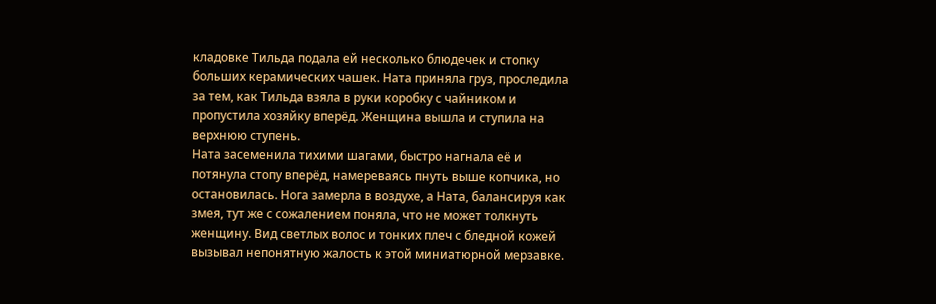кладовке Тильда подала ей несколько блюдечек и стопку больших керамических чашек. Ната приняла груз, проследила за тем, как Тильда взяла в руки коробку с чайником и пропустила хозяйку вперёд. Женщина вышла и ступила на верхнюю ступень.
Ната засеменила тихими шагами, быстро нагнала её и потянула стопу вперёд, намереваясь пнуть выше копчика, но остановилась. Нога замерла в воздухе, а Ната, балансируя как змея, тут же с сожалением поняла, что не может толкнуть женщину. Вид светлых волос и тонких плеч с бледной кожей вызывал непонятную жалость к этой миниатюрной мерзавке.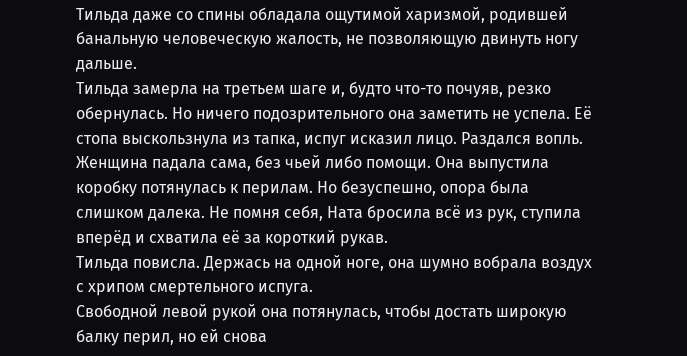Тильда даже со спины обладала ощутимой харизмой, родившей банальную человеческую жалость, не позволяющую двинуть ногу дальше.
Тильда замерла на третьем шаге и, будто что-то почуяв, резко обернулась. Но ничего подозрительного она заметить не успела. Её стопа выскользнула из тапка, испуг исказил лицо. Раздался вопль. Женщина падала сама, без чьей либо помощи. Она выпустила коробку потянулась к перилам. Но безуспешно, опора была слишком далека. Не помня себя, Ната бросила всё из рук, ступила вперёд и схватила её за короткий рукав.
Тильда повисла. Держась на одной ноге, она шумно вобрала воздух с хрипом смертельного испуга.
Свободной левой рукой она потянулась, чтобы достать широкую балку перил, но ей снова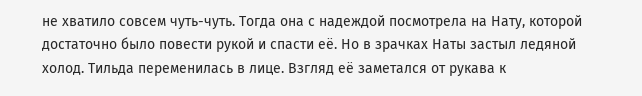не хватило совсем чуть-чуть. Тогда она с надеждой посмотрела на Нату, которой достаточно было повести рукой и спасти её. Но в зрачках Наты застыл ледяной холод. Тильда переменилась в лице. Взгляд её заметался от рукава к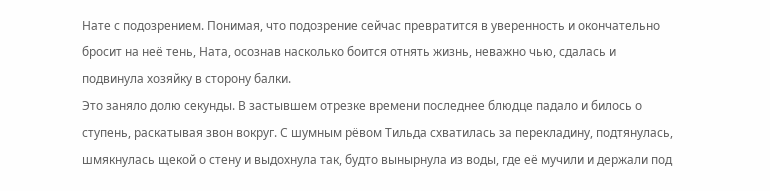Нате с подозрением. Понимая, что подозрение сейчас превратится в уверенность и окончательно бросит на неё тень, Ната, осознав насколько боится отнять жизнь, неважно чью, сдалась и подвинула хозяйку в сторону балки.
Это заняло долю секунды. В застывшем отрезке времени последнее блюдце падало и билось о ступень, раскатывая звон вокруг. С шумным рёвом Тильда схватилась за перекладину, подтянулась, шмякнулась щекой о стену и выдохнула так, будто вынырнула из воды, где её мучили и держали под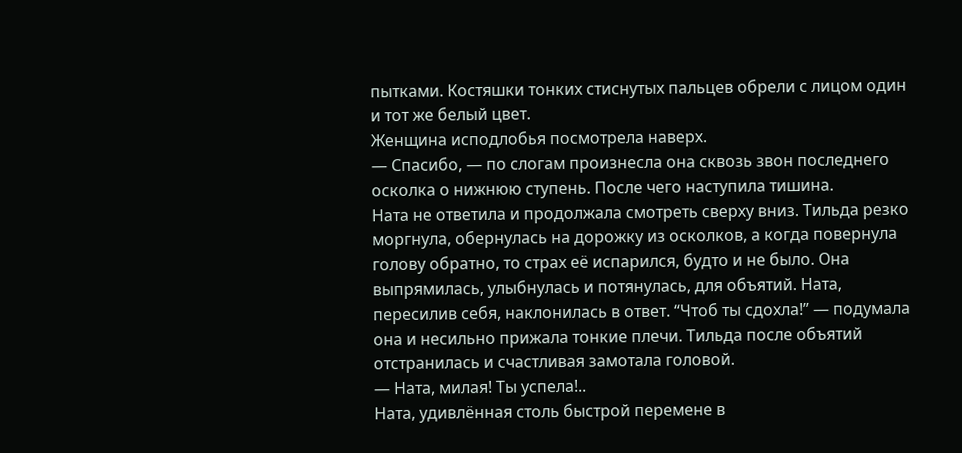пытками. Костяшки тонких стиснутых пальцев обрели с лицом один и тот же белый цвет.
Женщина исподлобья посмотрела наверх.
— Спасибо, — по слогам произнесла она сквозь звон последнего осколка о нижнюю ступень. После чего наступила тишина.
Ната не ответила и продолжала смотреть сверху вниз. Тильда резко моргнула, обернулась на дорожку из осколков, а когда повернула голову обратно, то страх её испарился, будто и не было. Она выпрямилась, улыбнулась и потянулась, для объятий. Ната, пересилив себя, наклонилась в ответ. “Чтоб ты сдохла!” — подумала она и несильно прижала тонкие плечи. Тильда после объятий отстранилась и счастливая замотала головой.
— Ната, милая! Ты успела!..
Ната, удивлённая столь быстрой перемене в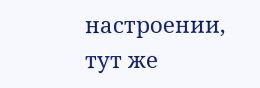настроении, тут же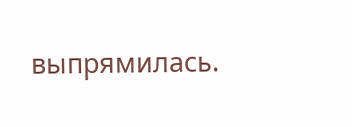выпрямилась.